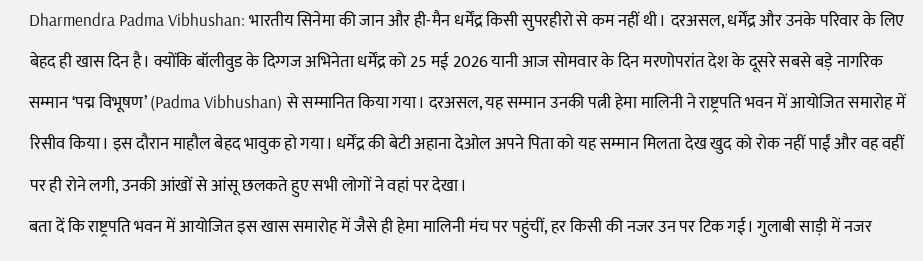Dharmendra Padma Vibhushan: भारतीय सिनेमा की जान और ही-मैन धर्मेंद्र किसी सुपरहीरो से कम नहीं थी। दरअसल, धर्मेंद्र और उनके परिवार के लिए बेहद ही खास दिन है। क्योंकि बॉलीवुड के दिग्गज अभिनेता धर्मेंद्र को 25 मई 2026 यानी आज सोमवार के दिन मरणोपरांत देश के दूसरे सबसे बड़े नागरिक सम्मान ‘पद्म विभूषण’ (Padma Vibhushan) से सम्मानित किया गया। दरअसल, यह सम्मान उनकी पत्नी हेमा मालिनी ने राष्ट्रपति भवन में आयोजित समारोह में रिसीव किया। इस दौरान माहौल बेहद भावुक हो गया। धर्मेंद्र की बेटी अहाना देओल अपने पिता को यह सम्मान मिलता देख खुद को रोक नहीं पाईं और वह वहीं पर ही रोने लगी, उनकी आंखों से आंसू छलकते हुए सभी लोगों ने वहां पर देखा।
बता दें कि राष्ट्रपति भवन में आयोजित इस खास समारोह में जैसे ही हेमा मालिनी मंच पर पहुंचीं, हर किसी की नजर उन पर टिक गई। गुलाबी साड़ी में नजर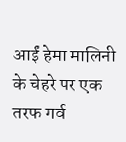आईं हेमा मालिनी के चेहरे पर एक तरफ गर्व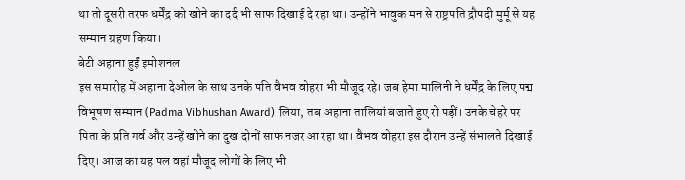था तो दूसरी तरफ धर्मेंद्र को खोने का दर्द भी साफ दिखाई दे रहा था। उन्होंने भावुक मन से राष्ट्रपति द्रौपदी मुर्मू से यह सम्मान ग्रहण किया।
बेटी अहाना हुईं इमोशनल
इस समारोह में अहाना देओल के साथ उनके पति वैभव वोहरा भी मौजूद रहे। जब हेमा मालिनी ने धर्मेंद्र के लिए पद्म विभूषण सम्मान (Padma Vibhushan Award) लिया, तब अहाना तालियां बजाते हुए रो पड़ीं। उनके चेहरे पर पिता के प्रति गर्व और उन्हें खोने का दुख दोनों साफ नजर आ रहा था। वैभव वोहरा इस दौरान उन्हें संभालते दिखाई दिए। आज का यह पल वहां मौजूद लोगों के लिए भी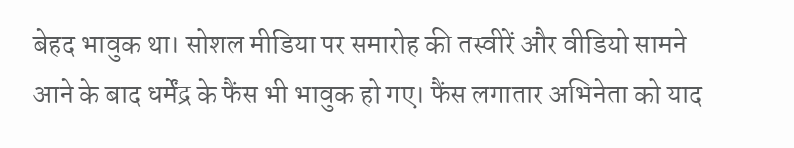बेहद भावुक था। सोशल मीडिया पर समारोह की तस्वीरें और वीडियो सामने आने के बाद धर्मेंद्र के फैंस भी भावुक हो गए। फैंस लगातार अभिनेता को याद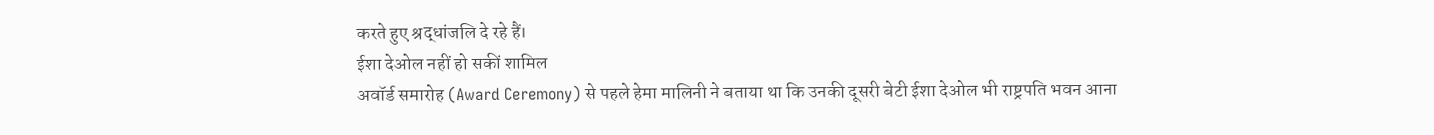करते हुए श्रद्धांजलि दे रहे हैं।
ईशा देओल नहीं हो सकीं शामिल
अवॉर्ड समारोह (Award Ceremony) से पहले हेमा मालिनी ने बताया था कि उनकी दूसरी बेटी ईशा देओल भी राष्ट्रपति भवन आना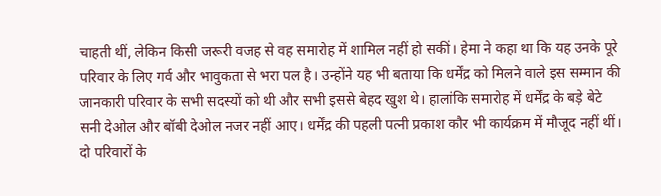चाहती थीं, लेकिन किसी जरूरी वजह से वह समारोह में शामिल नहीं हो सकीं। हेमा ने कहा था कि यह उनके पूरे परिवार के लिए गर्व और भावुकता से भरा पल है। उन्होंने यह भी बताया कि धर्मेंद्र को मिलने वाले इस सम्मान की जानकारी परिवार के सभी सदस्यों को थी और सभी इससे बेहद खुश थे। हालांकि समारोह में धर्मेंद्र के बड़े बेटे सनी देओल और बॉबी देओल नजर नहीं आए। धर्मेंद्र की पहली पत्नी प्रकाश कौर भी कार्यक्रम में मौजूद नहीं थीं।
दो परिवारों के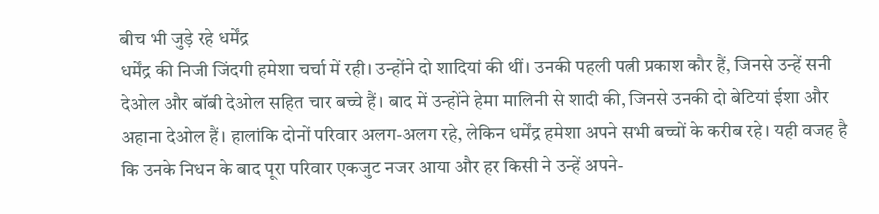बीच भी जुड़े रहे धर्मेंद्र
धर्मेंद्र की निजी जिंदगी हमेशा चर्चा में रही। उन्होंने दो शादियां की थीं। उनकी पहली पत्नी प्रकाश कौर हैं, जिनसे उन्हें सनी देओल और बॉबी देओल सहित चार बच्चे हैं। बाद में उन्होंने हेमा मालिनी से शादी की, जिनसे उनकी दो बेटियां ईशा और अहाना देओल हैं। हालांकि दोनों परिवार अलग-अलग रहे, लेकिन धर्मेंद्र हमेशा अपने सभी बच्चों के करीब रहे। यही वजह है कि उनके निधन के बाद पूरा परिवार एकजुट नजर आया और हर किसी ने उन्हें अपने-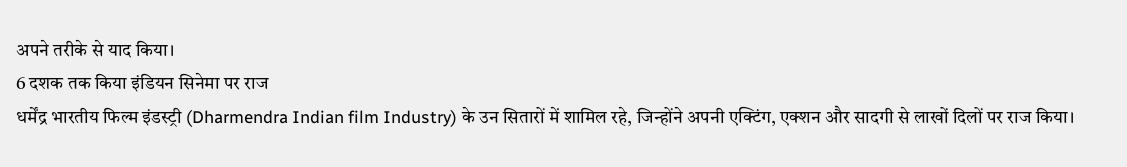अपने तरीके से याद किया।
6 दशक तक किया इंडियन सिनेमा पर राज
धर्मेंद्र भारतीय फिल्म इंडस्ट्री (Dharmendra Indian film Industry) के उन सितारों में शामिल रहे, जिन्होंने अपनी एक्टिंग, एक्शन और सादगी से लाखों दिलों पर राज किया।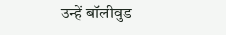उन्हें बॉलीवुड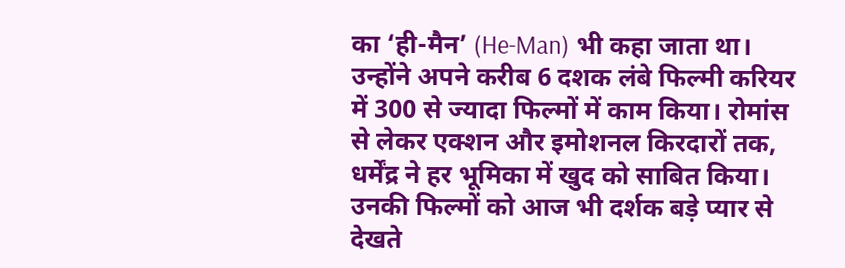का ‘ही-मैन’ (He-Man) भी कहा जाता था। उन्होंने अपने करीब 6 दशक लंबे फिल्मी करियर में 300 से ज्यादा फिल्मों में काम किया। रोमांस से लेकर एक्शन और इमोशनल किरदारों तक, धर्मेंद्र ने हर भूमिका में खुद को साबित किया। उनकी फिल्मों को आज भी दर्शक बड़े प्यार से देखते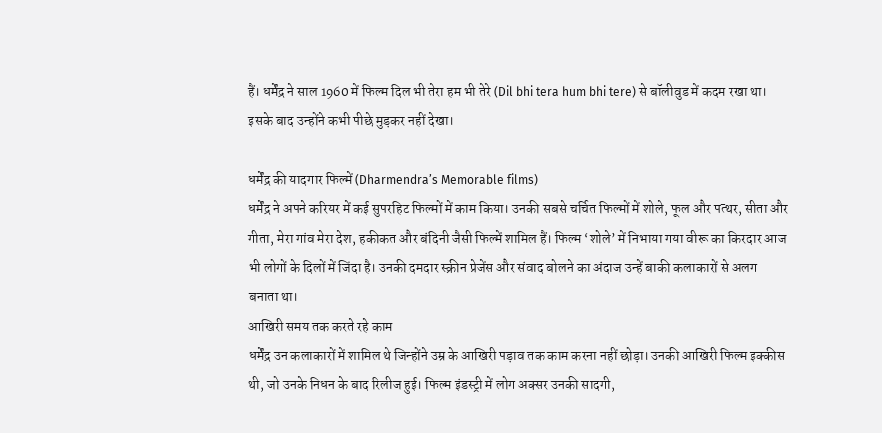हैं। धर्मेंद्र ने साल 1960 में फिल्म दिल भी तेरा हम भी तेरे (Dil bhi tera hum bhi tere) से बॉलीवुड में कदम रखा था। इसके बाद उन्होंने कभी पीछे मुड़कर नहीं देखा।

धर्मेंद्र की यादगार फिल्में (Dharmendra’s Memorable films)
धर्मेंद्र ने अपने करियर में कई सुपरहिट फिल्मों में काम किया। उनकी सबसे चर्चित फिल्मों में शोले, फूल और पत्थर, सीता और गीता, मेरा गांव मेरा देश, हकीकत और बंदिनी जैसी फिल्में शामिल हैं। फिल्म ‘शोले’ में निभाया गया वीरू का किरदार आज भी लोगों के दिलों में जिंदा है। उनकी दमदार स्क्रीन प्रेजेंस और संवाद बोलने का अंदाज उन्हें बाकी कलाकारों से अलग बनाता था।
आखिरी समय तक करते रहे काम
धर्मेंद्र उन कलाकारों में शामिल थे जिन्होंने उम्र के आखिरी पड़ाव तक काम करना नहीं छोड़ा। उनकी आखिरी फिल्म इक्कीस थी, जो उनके निधन के बाद रिलीज हुई। फिल्म इंडस्ट्री में लोग अक्सर उनकी सादगी,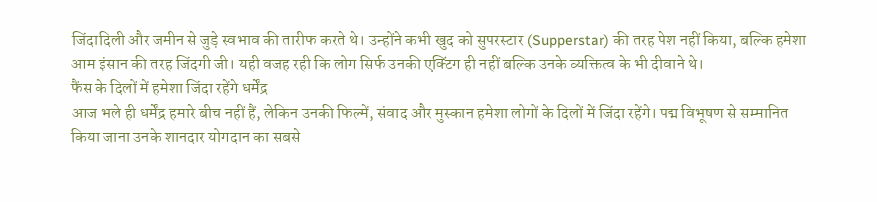जिंदादिली और जमीन से जुड़े स्वभाव की तारीफ करते थे। उन्होंने कभी खुद को सुपरस्टार (Supperstar) की तरह पेश नहीं किया, बल्कि हमेशा आम इंसान की तरह जिंदगी जी। यही वजह रही कि लोग सिर्फ उनकी एक्टिंग ही नहीं बल्कि उनके व्यक्तित्व के भी दीवाने थे।
फैंस के दिलों में हमेशा जिंदा रहेंगे धर्मेंद्र
आज भले ही धर्मेंद्र हमारे बीच नहीं हैं, लेकिन उनकी फिल्में, संवाद और मुस्कान हमेशा लोगों के दिलों में जिंदा रहेंगे। पद्म विभूषण से सम्मानित किया जाना उनके शानदार योगदान का सबसे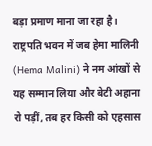बड़ा प्रमाण माना जा रहा है। राष्ट्रपति भवन में जब हेमा मालिनी (Hema Malini) ने नम आंखों से यह सम्मान लिया और बेटी अहाना रो पड़ीं, तब हर किसी को एहसास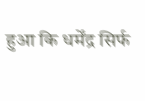हुआ कि धर्मेंद्र सिर्फ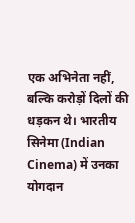एक अभिनेता नहीं, बल्कि करोड़ों दिलों की धड़कन थे। भारतीय सिनेमा (Indian Cinema) में उनका योगदान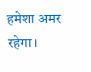हमेशा अमर रहेगा।